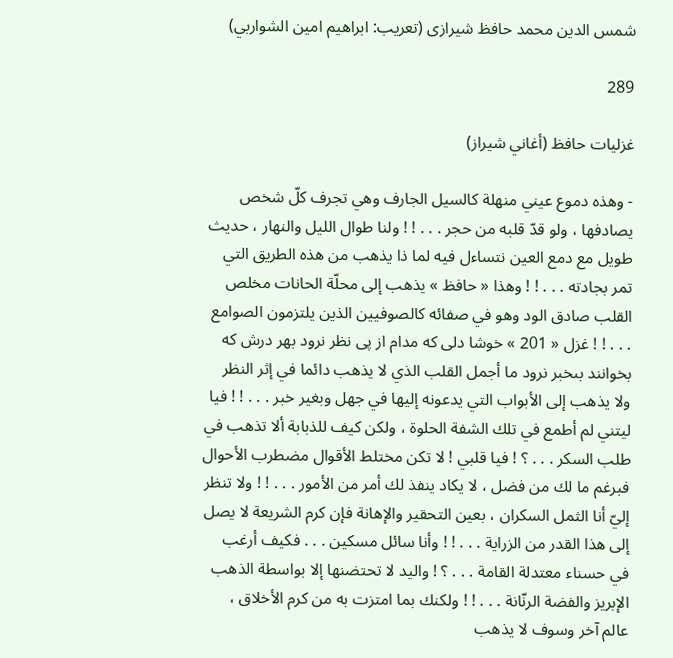شمس الدين محمد حافظ شيرازى (تعريب: ابراهيم امين الشواربي)

289

غزليات حافظ (أغاني شيراز)

- وهذه دموع عيني منهلة كالسيل الجارف وهي تجرف كلّ شخص يصادفها ، ولو قدّ قلبه من حجر . . . ! ! ولنا طوال الليل والنهار ، حديث طويل مع دمع العين نتساءل فيه لما ذا يذهب من هذه الطريق التي تمر بجادته . . . ! ! وهذا « حافظ » يذهب إلى محلّة الحانات مخلص القلب صادق الود وهو في صفائه كالصوفيين الذين يلتزمون الصوامع . . . ! ! غزل « 201 » خوشا دلى كه مدام از پى نظر نرود بهر درش كه بخوانند بىخبر نرود ما أجمل القلب الذي لا يذهب دائما في إثر النظر ولا يذهب إلى الأبواب التي يدعونه إليها في جهل وبغير خبر . . . ! ! فيا ليتني لم أطمع في تلك الشفة الحلوة ، ولكن كيف للذبابة ألا تذهب في طلب السكر . . . ؟ ! فيا قلبي ! لا تكن مختلط الأقوال مضطرب الأحوال فبرغم ما لك من فضل ، لا يكاد ينفذ لك أمر من الأمور . . . ! ! ولا تنظر إليّ أنا الثمل السكران ، بعين التحقير والإهانة فإن كرم الشريعة لا يصل إلى هذا القدر من الزراية . . . ! ! وأنا سائل مسكين . . . فكيف أرغب في حسناء معتدلة القامة . . . ؟ ! واليد لا تحتضنها إلا بواسطة الذهب الإبريز والفضة الرنّانة . . . ! ! ولكنك بما امتزت به من كرم الأخلاق ، عالم آخر وسوف لا يذهب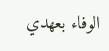الوفاء بعهدي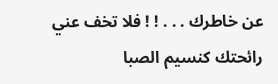عن خاطرك . . . ! ! فلا تخف عني رائحتك كنسيم الصبا